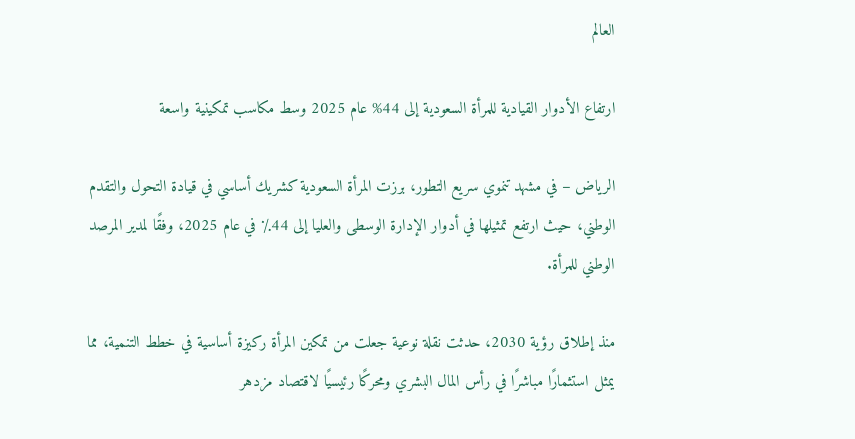العالم

ارتفاع الأدوار القيادية للمرأة السعودية إلى 44% عام 2025 وسط مكاسب تمكينية واسعة

الرياض – في مشهد تنموي سريع التطور، برزت المرأة السعودية كشريك أساسي في قيادة التحول والتقدم الوطني، حيث ارتفع تمثيلها في أدوار الإدارة الوسطى والعليا إلى 44٪ في عام 2025، وفقًا لمدير المرصد الوطني للمرأة.

منذ إطلاق رؤية 2030، حدثت نقلة نوعية جعلت من تمكين المرأة ركيزة أساسية في خطط التنمية، مما يمثل استثمارًا مباشرًا في رأس المال البشري ومحركًا رئيسيًا لاقتصاد مزدهر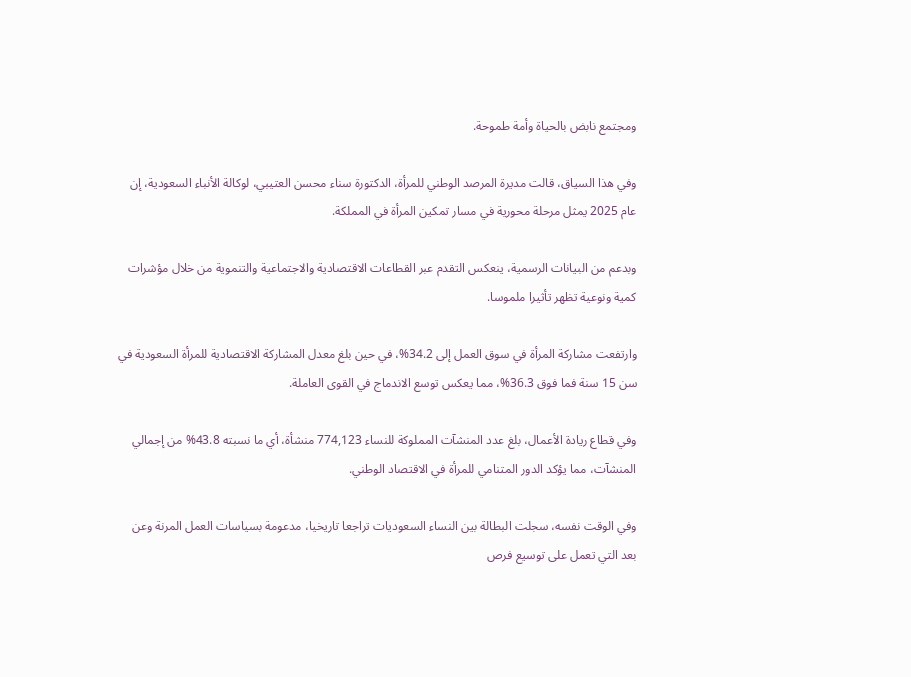ومجتمع نابض بالحياة وأمة طموحة.

وفي هذا السياق، قالت مديرة المرصد الوطني للمرأة، الدكتورة سناء محسن العتيبي، لوكالة الأنباء السعودية، إن عام 2025 يمثل مرحلة محورية في مسار تمكين المرأة في المملكة.

وبدعم من البيانات الرسمية، ينعكس التقدم عبر القطاعات الاقتصادية والاجتماعية والتنموية من خلال مؤشرات كمية ونوعية تظهر تأثيرا ملموسا.

وارتفعت مشاركة المرأة في سوق العمل إلى 34.2%، في حين بلغ معدل المشاركة الاقتصادية للمرأة السعودية في سن 15 سنة فما فوق 36.3%، مما يعكس توسع الاندماج في القوى العاملة.

وفي قطاع ريادة الأعمال، بلغ عدد المنشآت المملوكة للنساء 774,123 منشأة، أي ما نسبته 43.8% من إجمالي المنشآت، مما يؤكد الدور المتنامي للمرأة في الاقتصاد الوطني.

وفي الوقت نفسه، سجلت البطالة بين النساء السعوديات تراجعا تاريخيا، مدعومة بسياسات العمل المرنة وعن بعد التي تعمل على توسيع فرص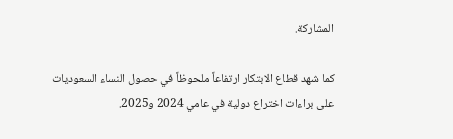المشاركة.

كما شهد قطاع الابتكار ارتفاعاً ملحوظاً في حصول النساء السعوديات على براءات اختراع دولية في عامي 2024 و2025.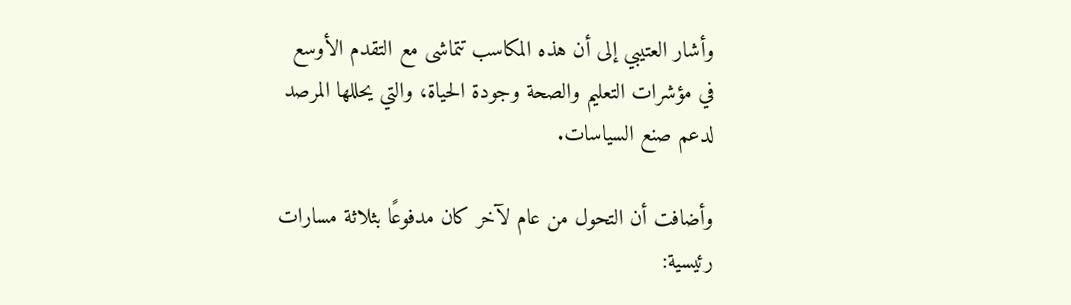وأشار العتيبي إلى أن هذه المكاسب تتماشى مع التقدم الأوسع في مؤشرات التعليم والصحة وجودة الحياة، والتي يحللها المرصد لدعم صنع السياسات.

وأضافت أن التحول من عام لآخر كان مدفوعًا بثلاثة مسارات رئيسية: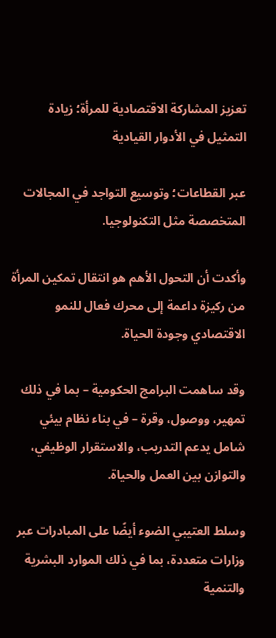تعزيز المشاركة الاقتصادية للمرأة؛ زيادة التمثيل في الأدوار القيادية

عبر القطاعات؛ وتوسيع التواجد في المجالات المتخصصة مثل التكنولوجيا.

وأكدت أن التحول الأهم هو انتقال تمكين المرأة من ركيزة داعمة إلى محرك فعال للنمو الاقتصادي وجودة الحياة.

وقد ساهمت البرامج الحكومية – بما في ذلك تمهير، ووصول، وقرة – في بناء نظام بيئي شامل يدعم التدريب، والاستقرار الوظيفي، والتوازن بين العمل والحياة.

وسلط العتيبي الضوء أيضًا على المبادرات عبر وزارات متعددة، بما في ذلك الموارد البشرية والتنمية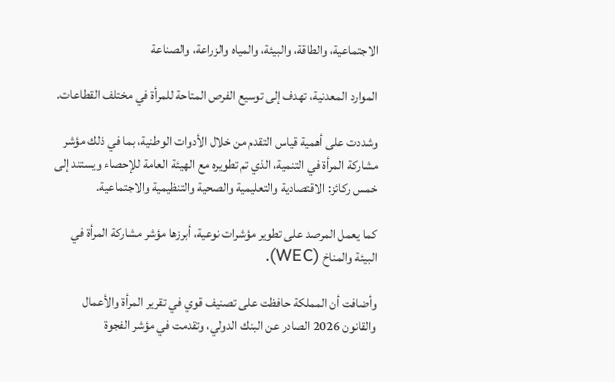الاجتماعية، والطاقة، والبيئة، والمياه والزراعة، والصناعة

الموارد المعدنية، تهدف إلى توسيع الفرص المتاحة للمرأة في مختلف القطاعات.

وشددت على أهمية قياس التقدم من خلال الأدوات الوطنية، بما في ذلك مؤشر مشاركة المرأة في التنمية، الذي تم تطويره مع الهيئة العامة للإحصاء ويستند إلى خمس ركائز: الاقتصادية والتعليمية والصحية والتنظيمية والاجتماعية.

كما يعمل المرصد على تطوير مؤشرات نوعية، أبرزها مؤشر مشاركة المرأة في البيئة والمناخ (WEC).

وأضافت أن المملكة حافظت على تصنيف قوي في تقرير المرأة والأعمال والقانون 2026 الصادر عن البنك الدولي، وتقدمت في مؤشر الفجوة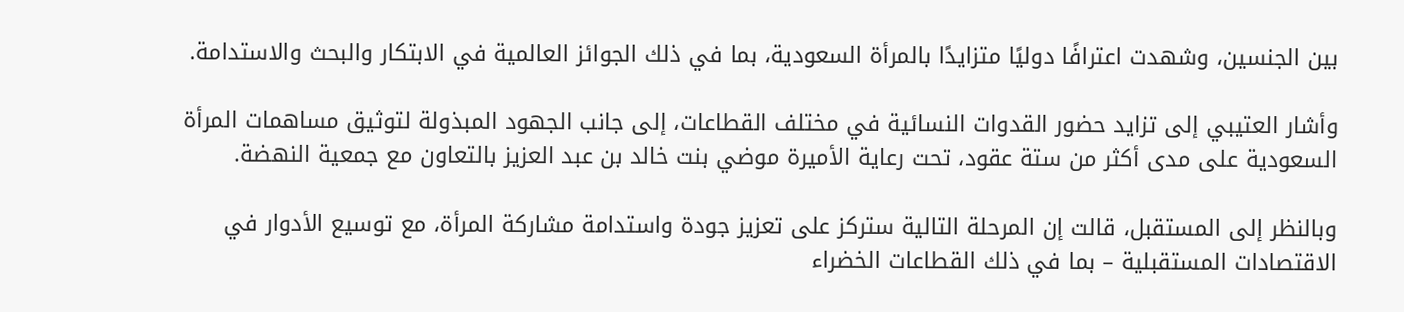بين الجنسين، وشهدت اعترافًا دوليًا متزايدًا بالمرأة السعودية، بما في ذلك الجوائز العالمية في الابتكار والبحث والاستدامة.

وأشار العتيبي إلى تزايد حضور القدوات النسائية في مختلف القطاعات، إلى جانب الجهود المبذولة لتوثيق مساهمات المرأة السعودية على مدى أكثر من ستة عقود، تحت رعاية الأميرة موضي بنت خالد بن عبد العزيز بالتعاون مع جمعية النهضة.

وبالنظر إلى المستقبل، قالت إن المرحلة التالية ستركز على تعزيز جودة واستدامة مشاركة المرأة، مع توسيع الأدوار في الاقتصادات المستقبلية – بما في ذلك القطاعات الخضراء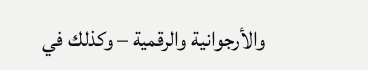والأرجوانية والرقمية – وكذلك في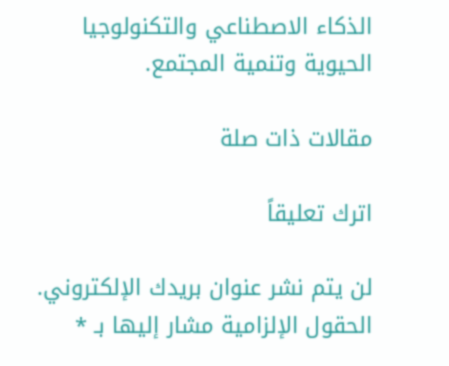الذكاء الاصطناعي والتكنولوجيا الحيوية وتنمية المجتمع.

مقالات ذات صلة

اترك تعليقاً

لن يتم نشر عنوان بريدك الإلكتروني. الحقول الإلزامية مشار إليها بـ *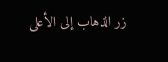زر الذهاب إلى الأعلى